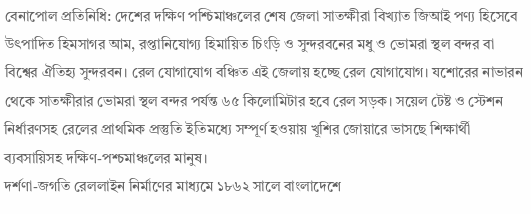বেনাপোল প্রতিনিধি: দেশের দক্ষিণ পশ্চিমাঞ্চলের শেষ জেলা সাতক্ষীরা বিখ্যাত জিআই পণ্য হিসেবে উৎপাদিত হিমসাগর আম, রপ্তানিযোগ্য হিমায়িত চিংড়ি ও সুন্দরবনের মধু ও ভোমরা স্থল বন্দর বা বিশ্বের ঐতিহ্য সুন্দরবন। রেল যোগাযোগ বঞ্চিত এই জেলায় হচ্ছে রেল যোগাযোগ। যশোরের নাভারন থেকে সাতক্ষীরার ভোমরা স্থল বন্দর পর্যন্ত ৬৫ কিলোমিটার হবে রেল সড়ক। সয়েল টেষ্ট ও স্টেশন নির্ধারণসহ রেলের প্রাথমিক প্রস্তুতি ইতিমধ্যে সম্পূর্ণ হওয়ায় খূশির জোয়ারে ভাসছে শিক্ষার্থী ব্যবসায়িসহ দক্ষিণ-পশ্চমাঞ্চলের মানুষ।
দর্শণা-জগতি রেললাইন নির্মাণের মাধ্যমে ১৮৬২ সালে বাংলাদেশে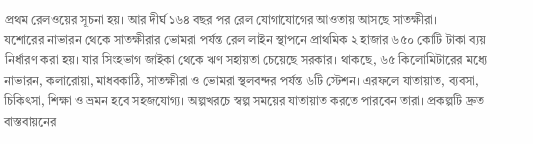প্রথম রেলওয়ের সূচনা হয়। আর দীর্ঘ ১৬৪ বছর পর রেল যোগাযোগের আওতায় আসছে সাতক্ষীরা।
যশোরের নাভারন থেকে সাতক্ষীরার ভোমরা পর্যন্ত রেল লাইন স্থাপনে প্রাথমিক ২ হাজার ৬৫০ কোটি টাকা ব্যয় নির্ধারণ করা হয়। যার সিংহভাগ জাইকা থেকে ঋণ সহায়তা চেয়েছে সরকার। থাকছে, ৬৫ কিলোমিটারের মধ্যে নাভারন, কলারোয়া, মাধবকাঠি, সাতক্ষীরা ও ভোমরা স্থলবন্দর পর্যন্ত ৬টি স্টেশন। এরফলে যাতায়াত, ব্যবসা, চিকিৎসা, শিক্ষা ও ভ্রমন হবে সহজযোগ্য। অল্পখরচে স্বল্প সময়ের যাতায়াত করতে পারবেন তারা। প্রকল্পটি দ্রুত বাস্তবায়নের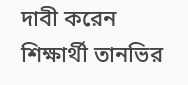দাবী করেন শিক্ষার্থী তানভির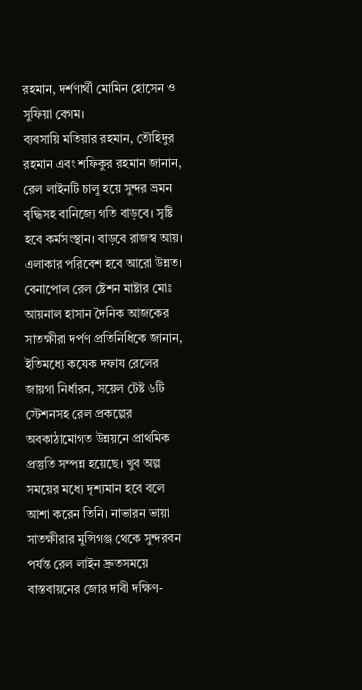রহমান, দর্শণার্থী মোমিন হোসেন ও সুফিয়া বেগম।
ব্যবসায়ি মতিয়ার রহমান, তৌহিদুর রহমান এবং শফিকুর রহমান জানান, রেল লাইনটি চালু হয়ে সুন্দর ভ্রমন বৃদ্ধিসহ বানিজ্যে গতি বাড়বে। সৃষ্টি হবে কর্মসংস্থান। বাড়বে রাজস্ব আয়। এলাকার পরিবেশ হবে আরো উন্নত।
বেনাপোল রেল ষ্টেশন মাষ্টার মোঃ আয়নাল হাসান দৈনিক আজকের সাতক্ষীরা দর্পণ প্রতিনিধিকে জানান, ইতিমধ্যে কযেক দফায রেলের জায়গা নির্ধারন, সয়েল টেষ্ট ৬টি স্টেশনসহ রেল প্রকল্পের অবকাঠামোগত উন্নয়নে প্রাথমিক প্রস্তুতি সম্পন্ন হয়েছে। খুব অল্প সময়ের মধ্যে দৃশ্যমান হবে বলে আশা করেন তিনি। নাভারন ভায়া সাতক্ষীরার মুন্সিগঞ্জ থেকে সুন্দরবন পর্যন্ত রেল লাইন দ্রুতসময়ে বাস্তবায়নের জোর দাবী দক্ষিণ-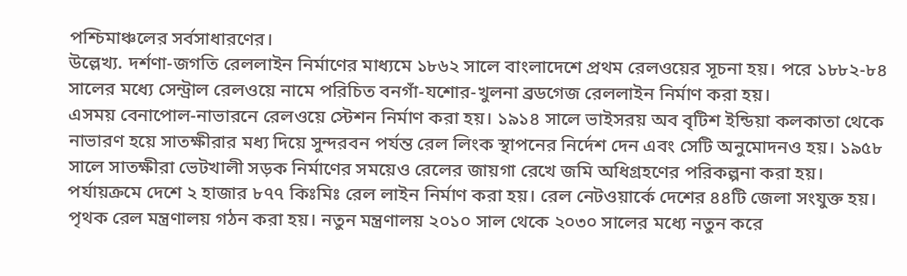পশ্চিমাঞ্চলের সর্বসাধারণের।
উল্লেখ্য. দর্শণা-জগতি রেললাইন নির্মাণের মাধ্যমে ১৮৬২ সালে বাংলাদেশে প্রথম রেলওয়ের সূচনা হয়। পরে ১৮৮২-৮৪ সালের মধ্যে সেন্ট্রাল রেলওয়ে নামে পরিচিত বনগাঁ-যশোর-খুলনা ব্রডগেজ রেললাইন নির্মাণ করা হয়।
এসময় বেনাপোল-নাভারনে রেলওয়ে স্টেশন নির্মাণ করা হয়। ১৯১৪ সালে ভাইসরয় অব বৃটিশ ইন্ডিয়া কলকাতা থেকে নাভারণ হয়ে সাতক্ষীরার মধ্য দিয়ে সুন্দরবন পর্যন্ত রেল লিংক স্থাপনের নির্দেশ দেন এবং সেটি অনুমোদনও হয়। ১৯৫৮ সালে সাতক্ষীরা ভেটখালী সড়ক নির্মাণের সময়েও রেলের জায়গা রেখে জমি অধিগ্রহণের পরিকল্পনা করা হয়। পর্যায়ক্রমে দেশে ২ হাজার ৮৭৭ কিঃমিঃ রেল লাইন নির্মাণ করা হয়। রেল নেটওয়ার্কে দেশের ৪৪টি জেলা সংযুক্ত হয়।
পৃথক রেল মন্ত্রণালয় গঠন করা হয়। নতুন মন্ত্রণালয় ২০১০ সাল থেকে ২০৩০ সালের মধ্যে নতুন করে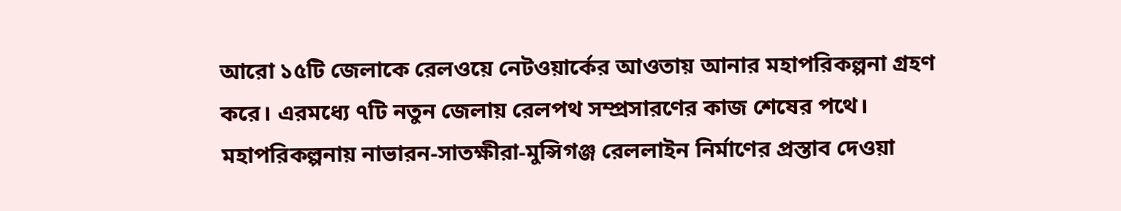আরো ১৫টি জেলাকে রেলওয়ে নেটওয়ার্কের আওতায় আনার মহাপরিকল্পনা গ্রহণ করে। এরমধ্যে ৭টি নতুন জেলায় রেলপথ সম্প্রসারণের কাজ শেষের পথে। মহাপরিকল্পনায় নাভারন-সাতক্ষীরা-মুন্সিগঞ্জ রেললাইন নির্মাণের প্রস্তাব দেওয়া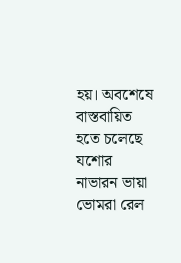হয়। অবশেষে বাস্তবায়িত হতে চলেছে যশোর নাভারন ভায়া ভোমরা রেল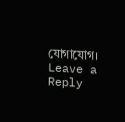যোগাযোগ।
Leave a Reply